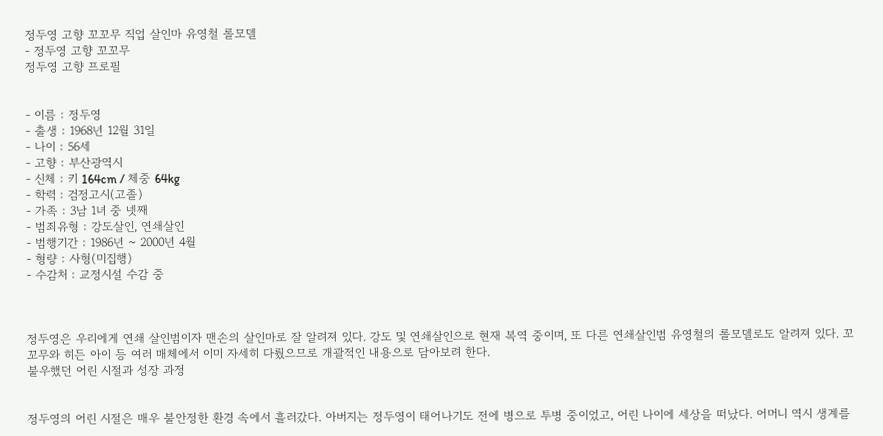정두영 고향 꼬꼬무 직업 살인마 유영철 롤모델
- 정두영 고향 꼬꼬무
정두영 고향 프로필


- 이름 : 정두영
- 출생 : 1968년 12월 31일
- 나이 : 56세
- 고향 : 부산광역시
- 신체 : 키 164cm / 체중 64kg
- 학력 : 검정고시(고졸)
- 가족 : 3남 1녀 중 넷째
- 범죄유형 : 강도살인, 연쇄살인
- 범행기간 : 1986년 ~ 2000년 4월
- 형량 : 사형(미집행)
- 수감처 : 교정시설 수감 중



정두영은 우리에게 연쇄 살인범이자 맨손의 살인마로 잘 알려져 있다. 강도 및 연쇄살인으로 현재 복역 중이며, 또 다른 연쇄살인범 유영철의 롤모델로도 알려져 있다. 꼬꼬무와 히든 아이 등 여러 매체에서 이미 자세히 다뤘으므로 개괄적인 내용으로 담아보려 한다.
불우했던 어린 시절과 성장 과정


정두영의 어린 시절은 매우 불안정한 환경 속에서 흘러갔다. 아버지는 정두영이 태어나기도 전에 병으로 투병 중이었고, 어린 나이에 세상을 떠났다. 어머니 역시 생계를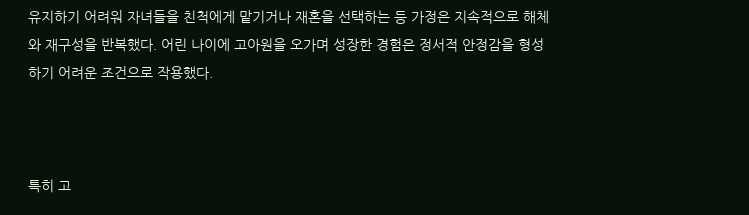유지하기 어려워 자녀들을 친척에게 맡기거나 재혼을 선택하는 등 가정은 지속적으로 해체와 재구성을 반복했다. 어린 나이에 고아원을 오가며 성장한 경험은 정서적 안정감을 형성하기 어려운 조건으로 작용했다.



특히 고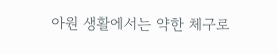아원 생활에서는 약한 체구로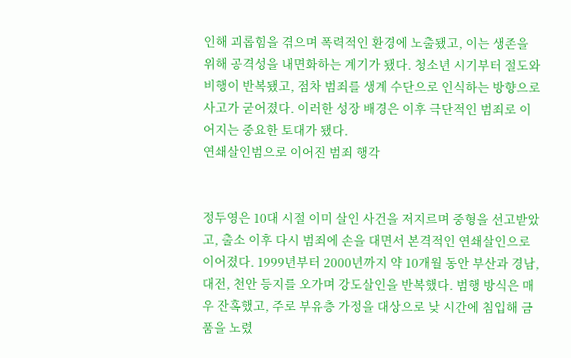인해 괴롭힘을 겪으며 폭력적인 환경에 노출됐고, 이는 생존을 위해 공격성을 내면화하는 계기가 됐다. 청소년 시기부터 절도와 비행이 반복됐고, 점차 범죄를 생계 수단으로 인식하는 방향으로 사고가 굳어졌다. 이러한 성장 배경은 이후 극단적인 범죄로 이어지는 중요한 토대가 됐다.
연쇄살인범으로 이어진 범죄 행각


정두영은 10대 시절 이미 살인 사건을 저지르며 중형을 선고받았고, 출소 이후 다시 범죄에 손을 대면서 본격적인 연쇄살인으로 이어졌다. 1999년부터 2000년까지 약 10개월 동안 부산과 경남, 대전, 천안 등지를 오가며 강도살인을 반복했다. 범행 방식은 매우 잔혹했고, 주로 부유층 가정을 대상으로 낮 시간에 침입해 금품을 노렸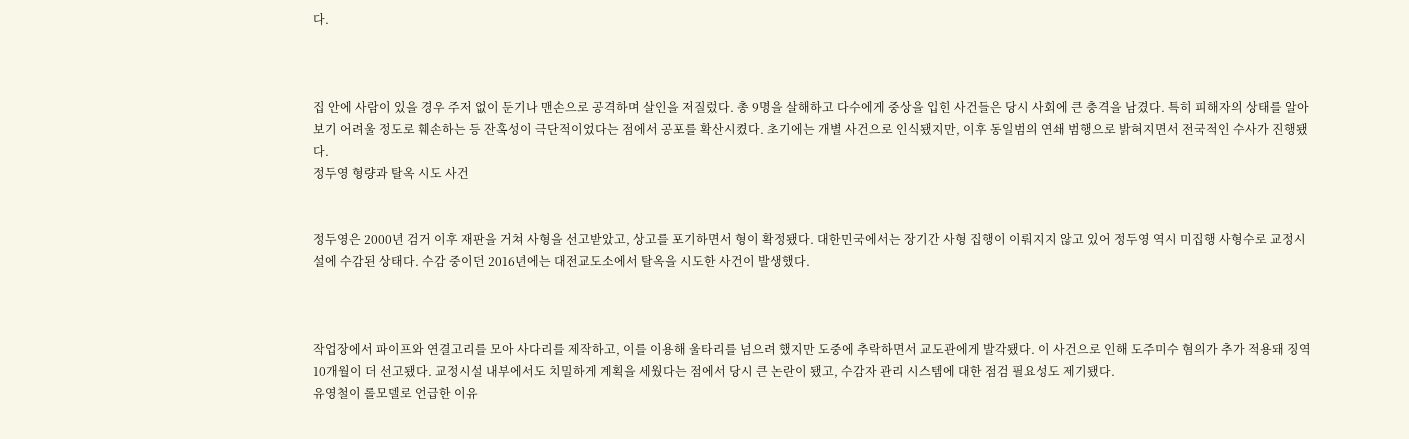다.



집 안에 사람이 있을 경우 주저 없이 둔기나 맨손으로 공격하며 살인을 저질렀다. 총 9명을 살해하고 다수에게 중상을 입힌 사건들은 당시 사회에 큰 충격을 남겼다. 특히 피해자의 상태를 알아보기 어려울 정도로 훼손하는 등 잔혹성이 극단적이었다는 점에서 공포를 확산시켰다. 초기에는 개별 사건으로 인식됐지만, 이후 동일범의 연쇄 범행으로 밝혀지면서 전국적인 수사가 진행됐다.
정두영 형량과 탈옥 시도 사건


정두영은 2000년 검거 이후 재판을 거쳐 사형을 선고받았고, 상고를 포기하면서 형이 확정됐다. 대한민국에서는 장기간 사형 집행이 이뤄지지 않고 있어 정두영 역시 미집행 사형수로 교정시설에 수감된 상태다. 수감 중이던 2016년에는 대전교도소에서 탈옥을 시도한 사건이 발생했다.



작업장에서 파이프와 연결고리를 모아 사다리를 제작하고, 이를 이용해 울타리를 넘으려 했지만 도중에 추락하면서 교도관에게 발각됐다. 이 사건으로 인해 도주미수 혐의가 추가 적용돼 징역 10개월이 더 선고됐다. 교정시설 내부에서도 치밀하게 계획을 세웠다는 점에서 당시 큰 논란이 됐고, 수감자 관리 시스템에 대한 점검 필요성도 제기됐다.
유영철이 롤모델로 언급한 이유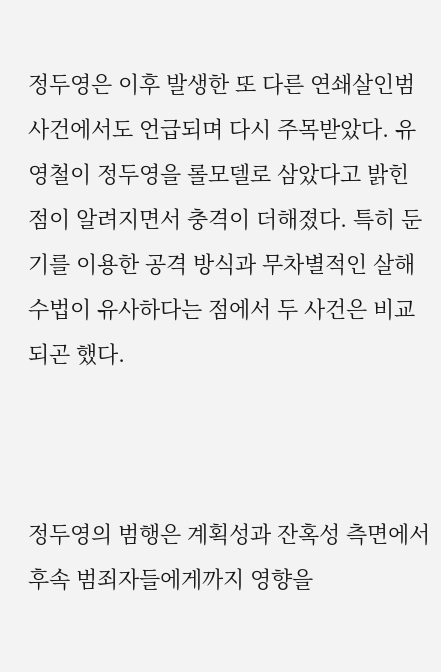정두영은 이후 발생한 또 다른 연쇄살인범 사건에서도 언급되며 다시 주목받았다. 유영철이 정두영을 롤모델로 삼았다고 밝힌 점이 알려지면서 충격이 더해졌다. 특히 둔기를 이용한 공격 방식과 무차별적인 살해 수법이 유사하다는 점에서 두 사건은 비교되곤 했다.



정두영의 범행은 계획성과 잔혹성 측면에서 후속 범죄자들에게까지 영향을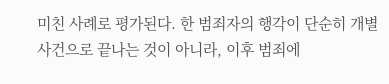미친 사례로 평가된다. 한 범죄자의 행각이 단순히 개별 사건으로 끝나는 것이 아니라, 이후 범죄에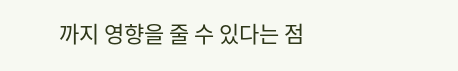까지 영향을 줄 수 있다는 점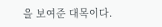을 보여준 대목이다.